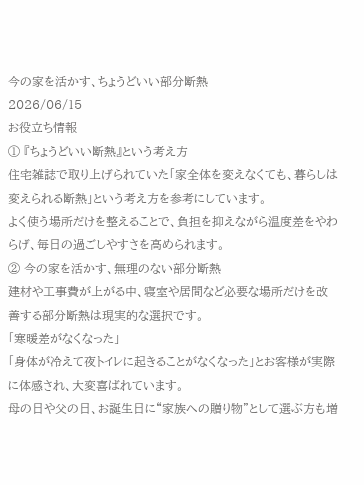今の家を活かす、ちょうどいい部分断熱
2026/06/15
お役立ち情報
① 『ちょうどいい断熱』という考え方
住宅雑誌で取り上げられていた「家全体を変えなくても、暮らしは変えられる断熱」という考え方を参考にしています。
よく使う場所だけを整えることで、負担を抑えながら温度差をやわらげ、毎日の過ごしやすさを高められます。
② 今の家を活かす、無理のない部分断熱
建材や工事費が上がる中、寝室や居間など必要な場所だけを改善する部分断熱は現実的な選択です。
「寒暖差がなくなった」
「身体が冷えて夜トイレに起きることがなくなった」とお客様が実際に体感され、大変喜ばれています。
母の日や父の日、お誕生日に“家族への贈り物”として選ぶ方も増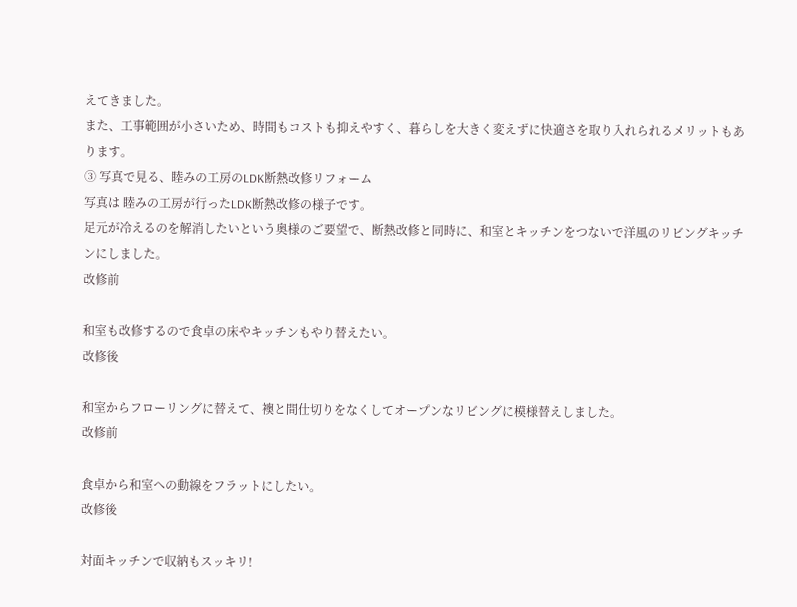えてきました。
また、工事範囲が小さいため、時間もコストも抑えやすく、暮らしを大きく変えずに快適さを取り入れられるメリットもあります。
③ 写真で見る、睦みの工房のLDK断熱改修リフォーム
写真は 睦みの工房が行ったLDK断熱改修の様子です。
足元が冷えるのを解消したいという奥様のご要望で、断熱改修と同時に、和室とキッチンをつないで洋風のリビングキッチンにしました。
改修前

和室も改修するので食卓の床やキッチンもやり替えたい。
改修後

和室からフローリングに替えて、襖と間仕切りをなくしてオープンなリビングに模様替えしました。
改修前

食卓から和室への動線をフラットにしたい。
改修後

対面キッチンで収納もスッキリ!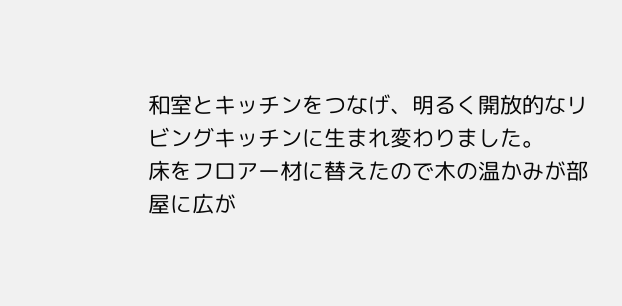和室とキッチンをつなげ、明るく開放的なリビングキッチンに生まれ変わりました。
床をフロアー材に替えたので木の温かみが部屋に広が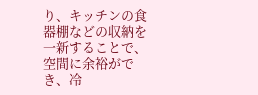り、キッチンの食器棚などの収納を一新することで、空間に余裕ができ、冷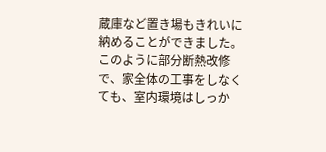蔵庫など置き場もきれいに納めることができました。
このように部分断熱改修で、家全体の工事をしなくても、室内環境はしっか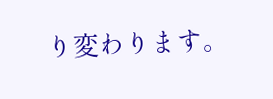り変わります。